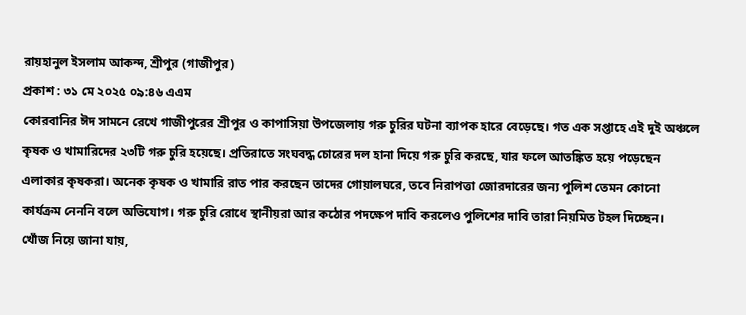রায়হানুল ইসলাম আকন্দ, শ্রীপুর (গাজীপুর)
প্রকাশ : ৩১ মে ২০২৫ ০৯:৪৬ এএম
কোরবানির ঈদ সামনে রেখে গাজীপুরের শ্রীপুর ও কাপাসিয়া উপজেলায় গরু চুরির ঘটনা ব্যাপক হারে বেড়েছে। গত এক সপ্তাহে এই দুই অঞ্চলে কৃষক ও খামারিদের ২৩টি গরু চুরি হয়েছে। প্রতিরাতে সংঘবদ্ধ চোরের দল হানা দিয়ে গরু চুরি করছে, যার ফলে আতঙ্কিত হয়ে পড়েছেন এলাকার কৃষকরা। অনেক কৃষক ও খামারি রাত পার করছেন তাদের গোয়ালঘরে, তবে নিরাপত্তা জোরদারের জন্য পুলিশ তেমন কোনো কার্যক্রম নেননি বলে অভিযোগ। গরু চুরি রোধে স্থানীয়রা আর কঠোর পদক্ষেপ দাবি করলেও পুলিশের দাবি তারা নিয়মিত টহল দিচ্ছেন।
খোঁজ নিয়ে জানা যায়,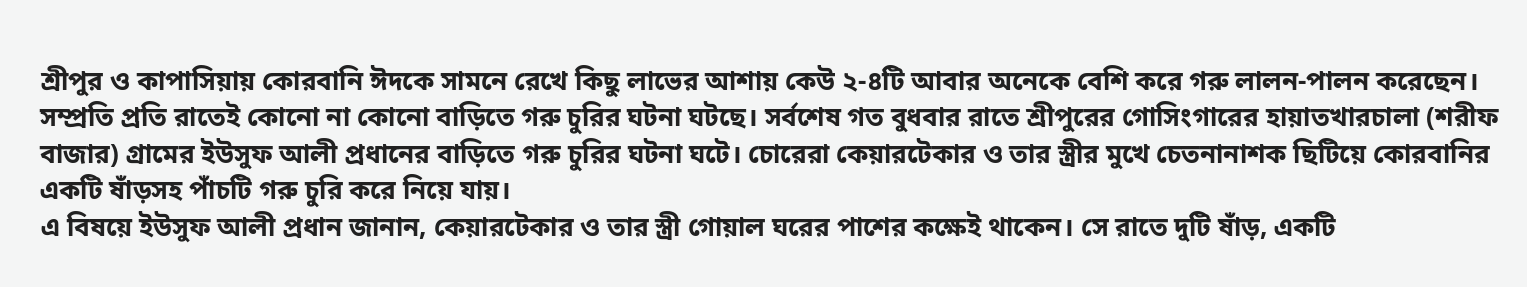শ্রীপুর ও কাপাসিয়ায় কোরবানি ঈদকে সামনে রেখে কিছু লাভের আশায় কেউ ২-৪টি আবার অনেকে বেশি করে গরু লালন-পালন করেছেন। সম্প্রতি প্রতি রাতেই কোনো না কোনো বাড়িতে গরু চুরির ঘটনা ঘটছে। সর্বশেষ গত বুধবার রাতে শ্রীপুরের গোসিংগারের হায়াতখারচালা (শরীফ বাজার) গ্রামের ইউসুফ আলী প্রধানের বাড়িতে গরু চুরির ঘটনা ঘটে। চোরেরা কেয়ারটেকার ও তার স্ত্রীর মুখে চেতনানাশক ছিটিয়ে কোরবানির একটি ষাঁড়সহ পাঁচটি গরু চুরি করে নিয়ে যায়।
এ বিষয়ে ইউসুফ আলী প্রধান জানান, কেয়ারটেকার ও তার স্ত্রী গোয়াল ঘরের পাশের কক্ষেই থাকেন। সে রাতে দুটি ষাঁড়, একটি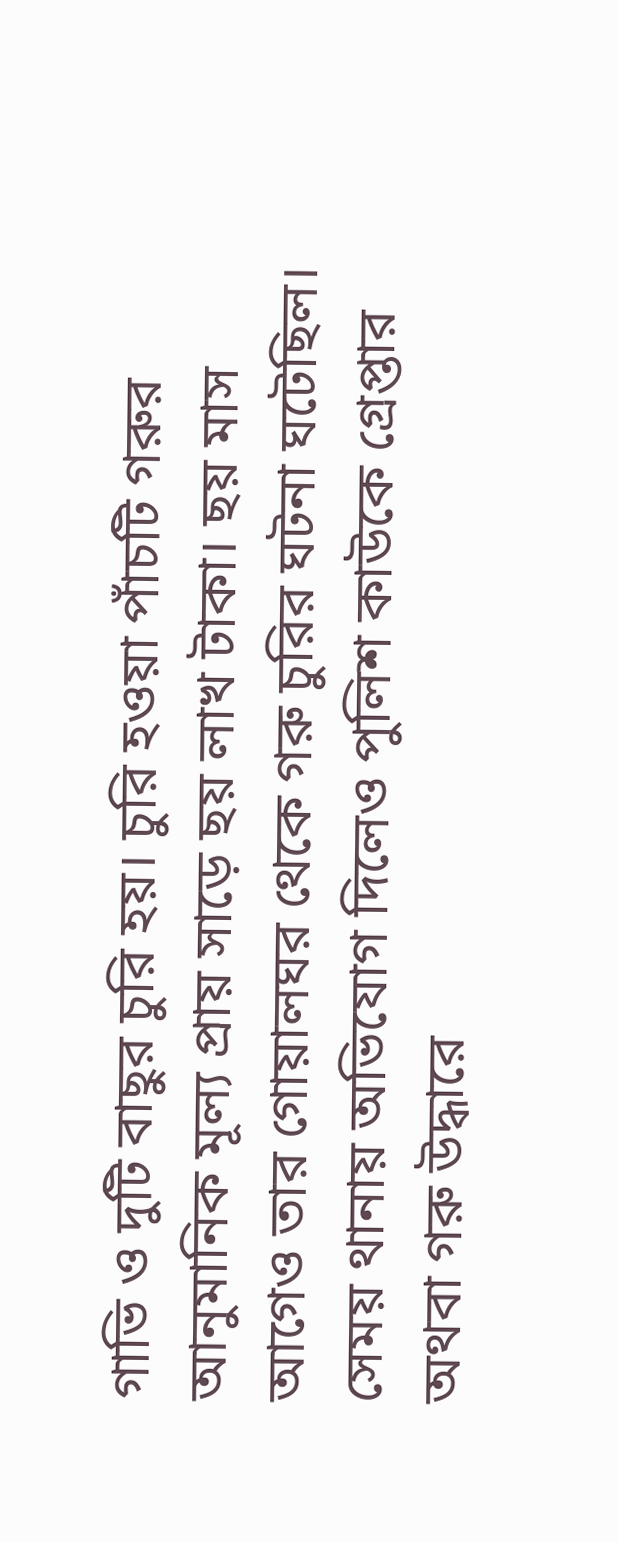গাভি ও দুটি বাছুর চুরি হয়। চুরি হওয়া পাঁচটি গরুর আনুমানিক মূল্য প্রায় সাড়ে ছয় লাখ টাকা। ছয় মাস আগেও তার গোয়ালঘর থেকে গরু চুরির ঘটনা ঘটেছিল। সেময় থানায় অভিযোগ দিলেও পুলিশ কাউকে গ্রেপ্তার অথবা গরু উদ্ধারে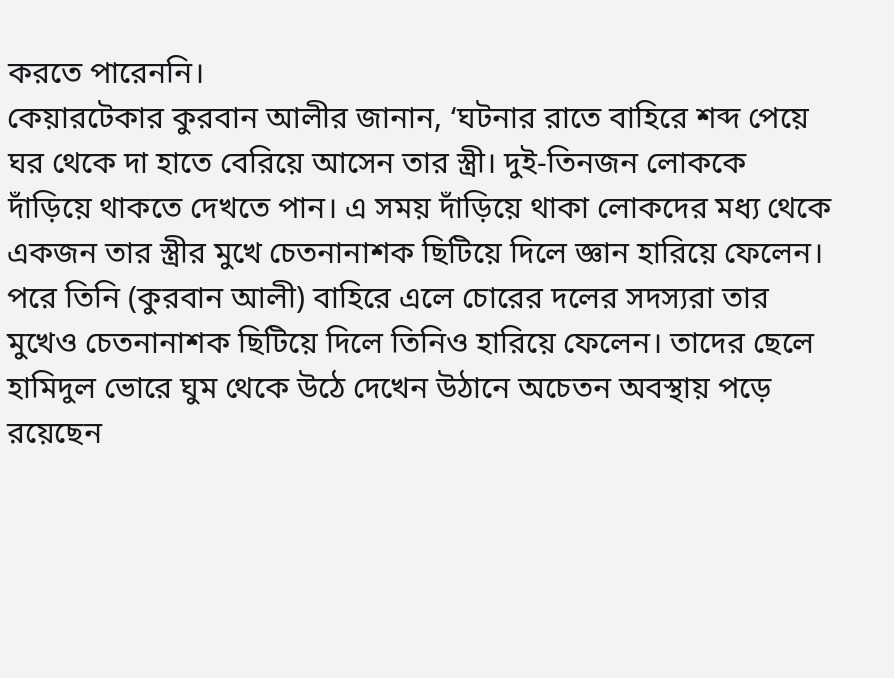করতে পারেননি।
কেয়ারটেকার কুরবান আলীর জানান, ‘ঘটনার রাতে বাহিরে শব্দ পেয়ে ঘর থেকে দা হাতে বেরিয়ে আসেন তার স্ত্রী। দুই-তিনজন লোককে দাঁড়িয়ে থাকতে দেখতে পান। এ সময় দাঁড়িয়ে থাকা লোকদের মধ্য থেকে একজন তার স্ত্রীর মুখে চেতনানাশক ছিটিয়ে দিলে জ্ঞান হারিয়ে ফেলেন। পরে তিনি (কুরবান আলী) বাহিরে এলে চোরের দলের সদস্যরা তার মুখেও চেতনানাশক ছিটিয়ে দিলে তিনিও হারিয়ে ফেলেন। তাদের ছেলে হামিদুল ভোরে ঘুম থেকে উঠে দেখেন উঠানে অচেতন অবস্থায় পড়ে রয়েছেন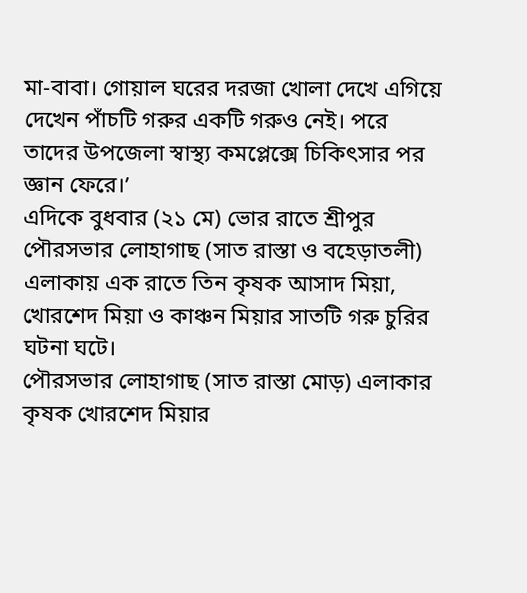মা-বাবা। গোয়াল ঘরের দরজা খোলা দেখে এগিয়ে দেখেন পাঁচটি গরুর একটি গরুও নেই। পরে তাদের উপজেলা স্বাস্থ্য কমপ্লেক্সে চিকিৎসার পর জ্ঞান ফেরে।’
এদিকে বুধবার (২১ মে) ভোর রাতে শ্রীপুর পৌরসভার লোহাগাছ (সাত রাস্তা ও বহেড়াতলী) এলাকায় এক রাতে তিন কৃষক আসাদ মিয়া, খোরশেদ মিয়া ও কাঞ্চন মিয়ার সাতটি গরু চুরির ঘটনা ঘটে।
পৌরসভার লোহাগাছ (সাত রাস্তা মোড়) এলাকার কৃষক খোরশেদ মিয়ার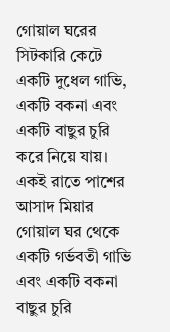গোয়াল ঘরের সিটকারি কেটে একটি দুধেল গাভি, একটি বকনা এবং একটি বাছুর চুরি করে নিয়ে যায়। একই রাতে পাশের আসাদ মিয়ার গোয়াল ঘর থেকে একটি গর্ভবতী গাভি এবং একটি বকনা বাছুর চুরি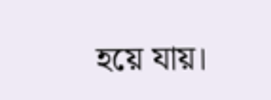হয়ে যায়।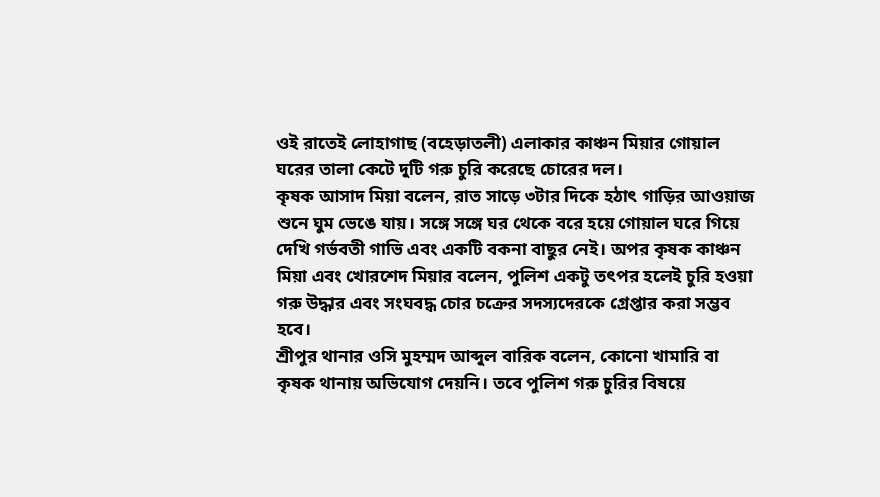ওই রাতেই লোহাগাছ (বহেড়াতলী) এলাকার কাঞ্চন মিয়ার গোয়াল ঘরের তালা কেটে দুটি গরু চুরি করেছে চোরের দল।
কৃষক আসাদ মিয়া বলেন, রাত সাড়ে ৩টার দিকে হঠাৎ গাড়ির আওয়াজ শুনে ঘুম ভেঙে যায়। সঙ্গে সঙ্গে ঘর থেকে বরে হয়ে গোয়াল ঘরে গিয়ে দেখি গর্ভবতী গাভি এবং একটি বকনা বাছুর নেই। অপর কৃষক কাঞ্চন মিয়া এবং খোরশেদ মিয়ার বলেন, পুলিশ একটু তৎপর হলেই চুরি হওয়া গরু উদ্ধার এবং সংঘবদ্ধ চোর চক্রের সদস্যদেরকে গ্রেপ্তার করা সম্ভব হবে।
শ্রীপুর থানার ওসি মুহম্মদ আব্দুল বারিক বলেন, কোনো খামারি বা কৃষক থানায় অভিযোগ দেয়নি। তবে পুলিশ গরু চুরির বিষয়ে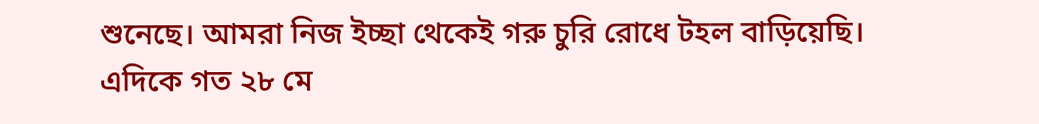শুনেছে। আমরা নিজ ইচ্ছা থেকেই গরু চুরি রোধে টহল বাড়িয়েছি।
এদিকে গত ২৮ মে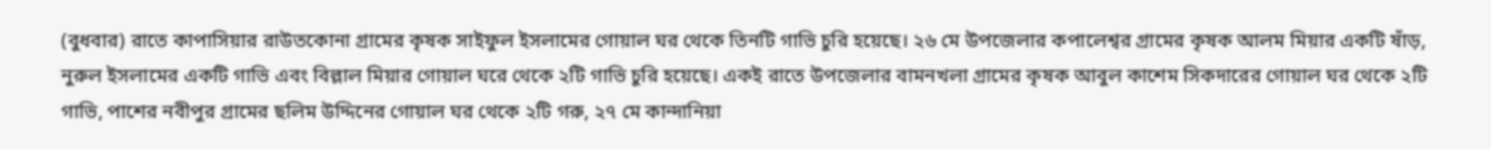(বুধবার) রাতে কাপাসিয়ার রাউতকোনা গ্রামের কৃষক সাইফুল ইসলামের গোয়াল ঘর থেকে তিনটি গাভি চুরি হয়েছে। ২৬ মে উপজেলার কপালেশ্বর গ্রামের কৃষক আলম মিয়ার একটি ষাঁড়, নুরুল ইসলামের একটি গাভি এবং বিল্লাল মিয়ার গোয়াল ঘরে থেকে ২টি গাভি চুরি হয়েছে। একই রাতে উপজেলার বামনখলা গ্রামের কৃষক আবুল কাশেম সিকদারের গোয়াল ঘর থেকে ২টি গাভি, পাশের নবীপুর গ্রামের ছলিম উদ্দিনের গোয়াল ঘর থেকে ২টি গরু, ২৭ মে কান্দানিয়া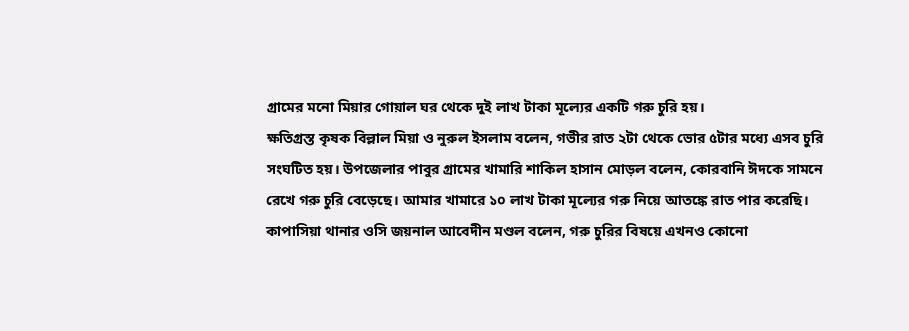গ্রামের মনো মিয়ার গোয়াল ঘর থেকে দুই লাখ টাকা মূল্যের একটি গরু চুরি হয়।
ক্ষতিগ্রস্ত কৃষক বিল্লাল মিয়া ও নুরুল ইসলাম বলেন, গভীর রাত ২টা থেকে ভোর ৫টার মধ্যে এসব চুরি সংঘটিত হয়। উপজেলার পাবুর গ্রামের খামারি শাকিল হাসান মোড়ল বলেন, কোরবানি ঈদকে সামনে রেখে গরু চুরি বেড়েছে। আমার খামারে ১০ লাখ টাকা মূল্যের গরু নিয়ে আতঙ্কে রাত পার করেছি।
কাপাসিয়া থানার ওসি জয়নাল আবেদীন মণ্ডল বলেন, গরু চুরির বিষয়ে এখনও কোনো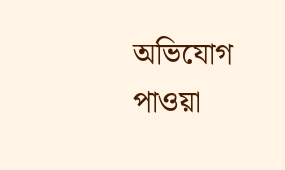অভিযোগ পাওয়া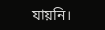যায়নি।